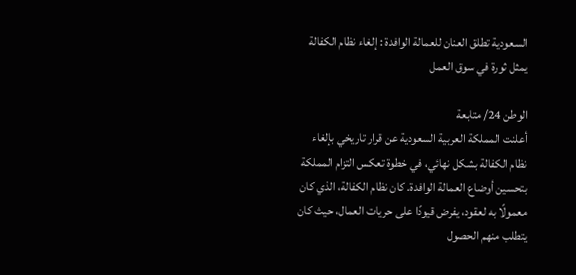السعودية تطلق العنان للعمالة الوافدة : إلغاء نظام الكفالة يمثل ثورة في سوق العمل

الوطن 24/ متابعة
أعلنت المملكة العربية السعودية عن قرار تاريخي بإلغاء نظام الكفالة بشكل نهائي، في خطوة تعكس التزام المملكة بتحسين أوضاع العمالة الوافدة. كان نظام الكفالة، الذي كان معمولًا به لعقود، يفرض قيودًا على حريات العمال، حيث كان يتطلب منهم الحصول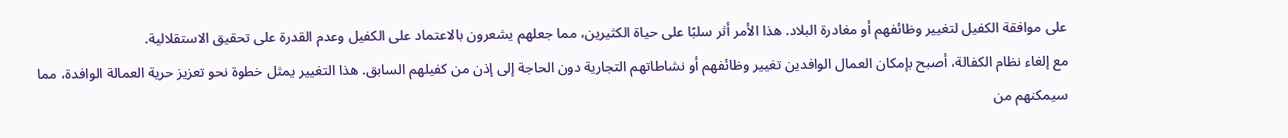على موافقة الكفيل لتغيير وظائفهم أو مغادرة البلاد. هذا الأمر أثر سلبًا على حياة الكثيرين، مما جعلهم يشعرون بالاعتماد على الكفيل وعدم القدرة على تحقيق الاستقلالية.
مع إلغاء نظام الكفالة، أصبح بإمكان العمال الوافدين تغيير وظائفهم أو نشاطاتهم التجارية دون الحاجة إلى إذن من كفيلهم السابق. هذا التغيير يمثل خطوة نحو تعزيز حرية العمالة الوافدة، مما سيمكنهم من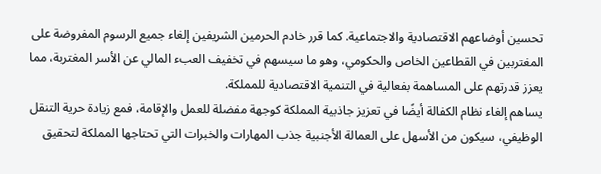تحسين أوضاعهم الاقتصادية والاجتماعية. كما قرر خادم الحرمين الشريفين إلغاء جميع الرسوم المفروضة على المغتربين في القطاعين الخاص والحكومي، وهو ما سيسهم في تخفيف العبء المالي عن الأسر المغتربة، مما يعزز قدرتهم على المساهمة بفعالية في التنمية الاقتصادية للمملكة.
يساهم إلغاء نظام الكفالة أيضًا في تعزيز جاذبية المملكة كوجهة مفضلة للعمل والإقامة، فمع زيادة حرية التنقل الوظيفي، سيكون من الأسهل على العمالة الأجنبية جذب المهارات والخبرات التي تحتاجها المملكة لتحقيق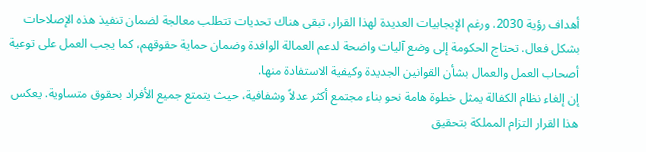أهداف رؤية 2030. ورغم الإيجابيات العديدة لهذا القرار، تبقى هناك تحديات تتطلب معالجة لضمان تنفيذ هذه الإصلاحات بشكل فعال. تحتاج الحكومة إلى وضع آليات واضحة لدعم العمالة الوافدة وضمان حماية حقوقهم، كما يجب العمل على توعية أصحاب العمل والعمال بشأن القوانين الجديدة وكيفية الاستفادة منها.
إن إلغاء نظام الكفالة يمثل خطوة هامة نحو بناء مجتمع أكثر عدلاً وشفافية، حيث يتمتع جميع الأفراد بحقوق متساوية. يعكس هذا القرار التزام المملكة بتحقيق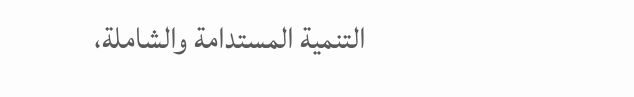التنمية المستدامة والشاملة،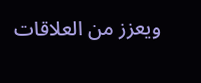ويعزز من العلاقات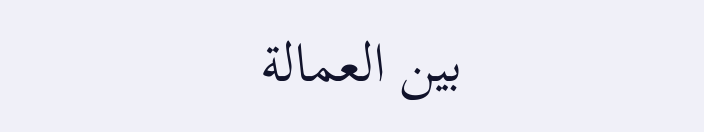بين العمالة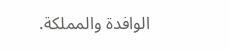الوافدة والمملكة.